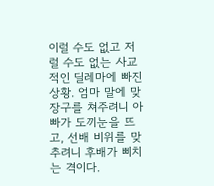이럴 수도 없고 저럴 수도 없는 사교적인 딜레마에 빠진 상황. 엄마 말에 맞장구를 쳐주려니 아빠가 도끼눈을 뜨고, 선배 비위를 맞추려니 후배가 삐치는 격이다.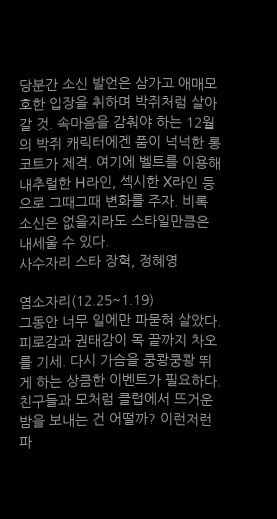당분간 소신 발언은 삼가고 애매모호한 입장을 취하며 박쥐처럼 살아갈 것. 속마음을 감춰야 하는 12월의 박쥐 캐릭터에겐 품이 넉넉한 롱코트가 제격. 여기에 벨트를 이용해 내추럴한 H라인, 섹시한 X라인 등으로 그때그때 변화를 주자. 비록 소신은 없을지라도 스타일만큼은 내세울 수 있다.
사수자리 스타 장혁, 정혜영

염소자리(12.25~1.19)
그동안 너무 일에만 파묻혀 살았다. 피로감과 권태감이 목 끝까지 차오를 기세. 다시 가슴을 쿵쾅쿵쾅 뛰게 하는 상큼한 이벤트가 필요하다. 친구들과 모처럼 클럽에서 뜨거운 밤을 보내는 건 어떨까? 이런저런 파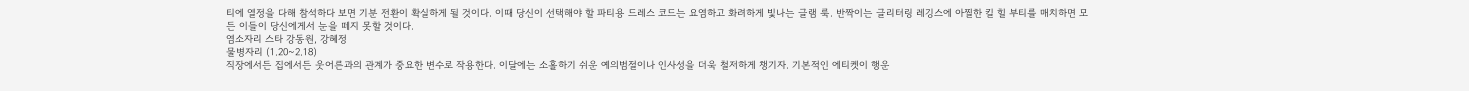티에 열정을 다해 참석하다 보면 기분 전환이 확실하게 될 것이다. 이때 당신이 선택해야 할 파티용 드레스 코드는 요염하고 화려하게 빛나는 글램 룩. 반짝이는 글리터링 레깅스에 아찔한 킬 힐 부티를 매치하면 모든 이들이 당신에게서 눈을 떼지 못할 것이다.
염소자리 스타 강동원, 강혜정
물병자리 (1.20~2.18)
직장에서든 집에서든 웃어른과의 관계가 중요한 변수로 작용한다. 이달에는 소홀하기 쉬운 예의범절이나 인사성을 더욱 철저하게 챙기자. 기본적인 에티켓이 행운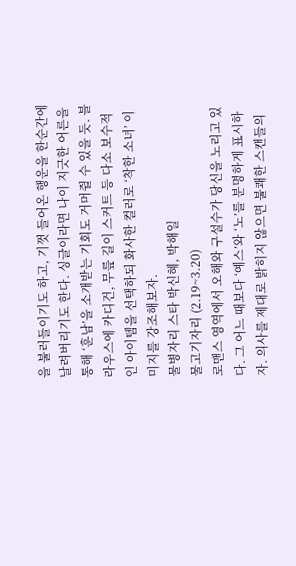을 불러들이기도 하고, 기껏 들어온 행운을 한순간에 날려버리기도 한다. 싱글이라면 나이 지긋한 어른을 통해 ‘훈남’을 소개받는 기회도 거머쥘 수 있을 듯. 블라우스에 카디건, 무릎 길이 스커트 등 다소 보수적인 아이템을 선택하되 화사한 컬러로 ‘착한 소녀’ 이미지를 강조해보자.
물병자리 스타 박신혜, 박해일
물고기자리 (2.19~3.20)
로맨스 영역에서 오해와 구설수가 당신을 노리고 있다. 그 어느 때보다 ‘예스’와 ‘노’를 분명하게 표시하자. 의사를 제대로 밝히지 않으면 불쾌한 스캔들의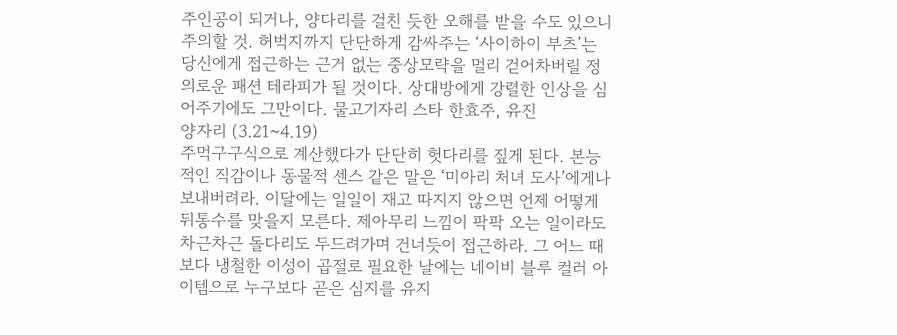주인공이 되거나, 양다리를 걸친 듯한 오해를 받을 수도 있으니 주의할 것. 허벅지까지 단단하게 감싸주는 ‘사이하이 부츠’는 당신에게 접근하는 근거 없는 중상모략을 멀리 걷어차버릴 정의로운 패션 테라피가 될 것이다. 상대방에게 강렬한 인상을 심어주기에도 그만이다. 물고기자리 스타 한효주, 유진
양자리 (3.21~4.19)
주먹구구식으로 계산했다가 단단히 헛다리를 짚게 된다. 본능적인 직감이나 동물적 센스 같은 말은 ‘미아리 처녀 도사’에게나 보내버려라. 이달에는 일일이 재고 따지지 않으면 언제 어떻게 뒤통수를 맞을지 모른다. 제아무리 느낌이 팍팍 오는 일이라도 차근차근 돌다리도 두드려가며 건너듯이 접근하라. 그 어느 때보다 냉철한 이성이 곱절로 필요한 날에는 네이비 블루 컬러 아이템으로 누구보다 곧은 심지를 유지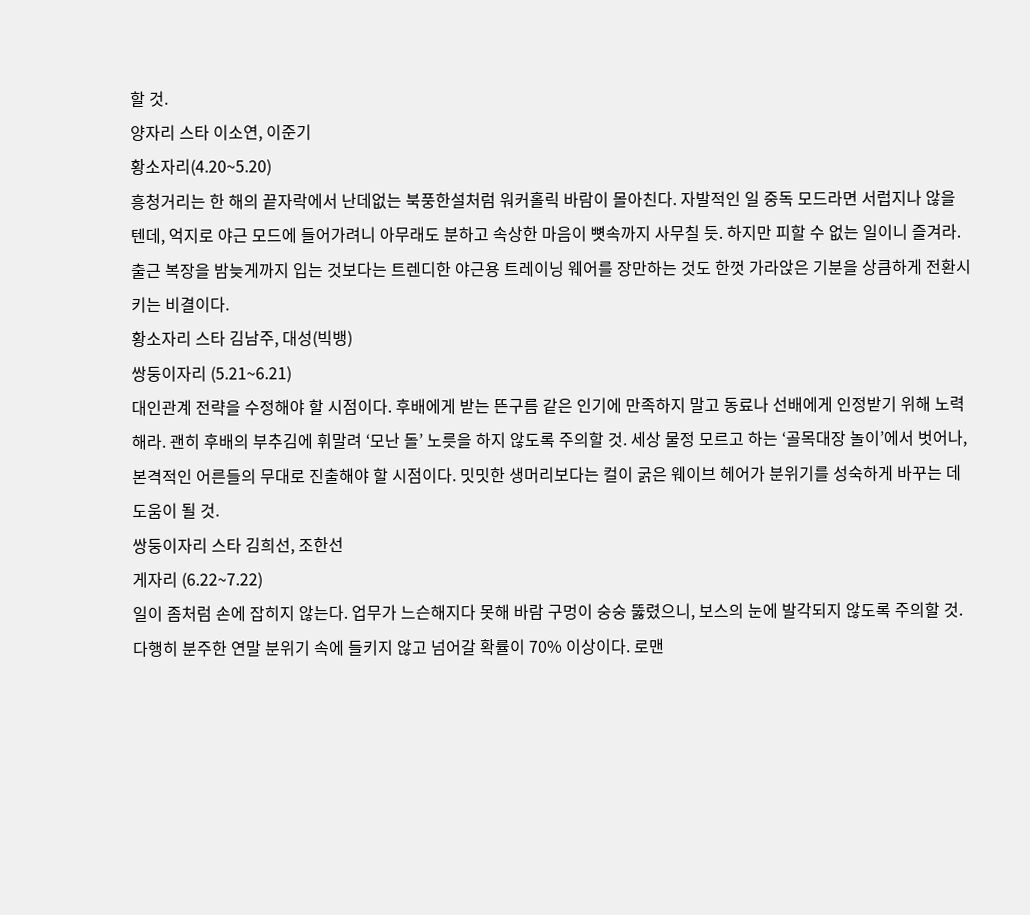할 것.
양자리 스타 이소연, 이준기
황소자리(4.20~5.20)
흥청거리는 한 해의 끝자락에서 난데없는 북풍한설처럼 워커홀릭 바람이 몰아친다. 자발적인 일 중독 모드라면 서럽지나 않을 텐데, 억지로 야근 모드에 들어가려니 아무래도 분하고 속상한 마음이 뼛속까지 사무칠 듯. 하지만 피할 수 없는 일이니 즐겨라. 출근 복장을 밤늦게까지 입는 것보다는 트렌디한 야근용 트레이닝 웨어를 장만하는 것도 한껏 가라앉은 기분을 상큼하게 전환시키는 비결이다.
황소자리 스타 김남주, 대성(빅뱅)
쌍둥이자리 (5.21~6.21)
대인관계 전략을 수정해야 할 시점이다. 후배에게 받는 뜬구름 같은 인기에 만족하지 말고 동료나 선배에게 인정받기 위해 노력해라. 괜히 후배의 부추김에 휘말려 ‘모난 돌’ 노릇을 하지 않도록 주의할 것. 세상 물정 모르고 하는 ‘골목대장 놀이’에서 벗어나, 본격적인 어른들의 무대로 진출해야 할 시점이다. 밋밋한 생머리보다는 컬이 굵은 웨이브 헤어가 분위기를 성숙하게 바꾸는 데 도움이 될 것.
쌍둥이자리 스타 김희선, 조한선
게자리 (6.22~7.22)
일이 좀처럼 손에 잡히지 않는다. 업무가 느슨해지다 못해 바람 구멍이 숭숭 뚫렸으니, 보스의 눈에 발각되지 않도록 주의할 것. 다행히 분주한 연말 분위기 속에 들키지 않고 넘어갈 확률이 70% 이상이다. 로맨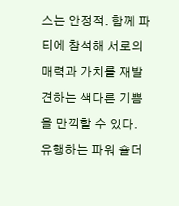스는 안정적. 함께 파티에 참석해 서로의 매력과 가치를 재발견하는 색다른 기쁨을 만끽할 수 있다. 유행하는 파워 숄더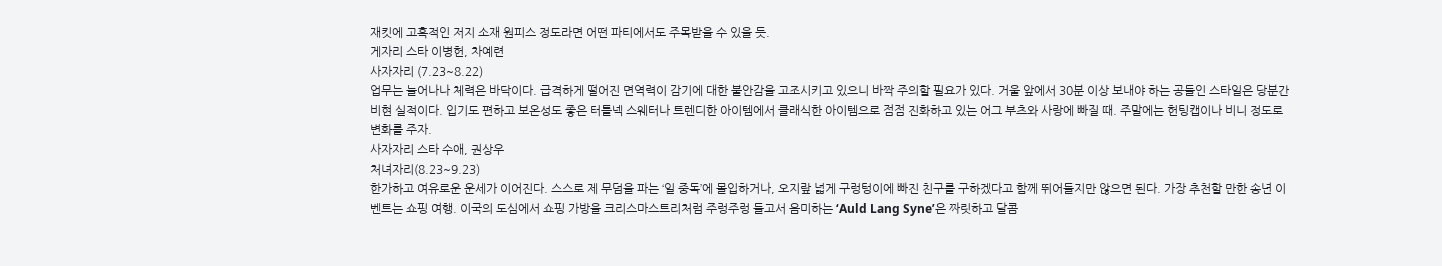재킷에 고혹적인 저지 소재 원피스 정도라면 어떤 파티에서도 주목받을 수 있을 듯.
게자리 스타 이병헌, 차예련
사자자리 (7.23~8.22)
업무는 늘어나나 체력은 바닥이다. 급격하게 떨어진 면역력이 감기에 대한 불안감을 고조시키고 있으니 바짝 주의할 필요가 있다. 거울 앞에서 30분 이상 보내야 하는 공들인 스타일은 당분간 비현 실적이다. 입기도 편하고 보온성도 좋은 터틀넥 스웨터나 트렌디한 아이템에서 클래식한 아이템으로 점점 진화하고 있는 어그 부츠와 사랑에 빠질 때. 주말에는 헌팅캡이나 비니 정도로 변화를 주자.
사자자리 스타 수애, 권상우
처녀자리(8.23~9.23)
한가하고 여유로운 운세가 이어진다. 스스로 제 무덤을 파는 ‘일 중독’에 몰입하거나, 오지랖 넓게 구렁텅이에 빠진 친구를 구하겠다고 함께 뛰어들지만 않으면 된다. 가장 추천할 만한 송년 이벤트는 쇼핑 여행. 이국의 도심에서 쇼핑 가방을 크리스마스트리처럼 주렁주렁 들고서 음미하는 ‘Auld Lang Syne’은 짜릿하고 달콤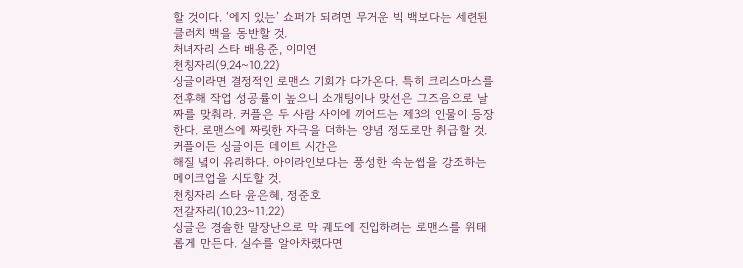할 것이다. ‘에지 있는’ 쇼퍼가 되려면 무거운 빅 백보다는 세련된 클러치 백을 동반할 것.
처녀자리 스타 배용준, 이미연
천칭자리(9.24~10.22)
싱글이라면 결정적인 로맨스 기회가 다가온다. 특히 크리스마스를 전후해 작업 성공률이 높으니 소개팅이나 맞선은 그즈음으로 날짜를 맞춰라. 커플은 두 사람 사이에 끼어드는 제3의 인물이 등장한다. 로맨스에 짜릿한 자극을 더하는 양념 정도로만 취급할 것. 커플이든 싱글이든 데이트 시간은
해질 녘이 유리하다. 아이라인보다는 풍성한 속눈썹을 강조하는 메이크업을 시도할 것.
천칭자리 스타 윤은혜, 정준호
전갈자리(10.23~11.22)
싱글은 경솔한 말장난으로 막 궤도에 진입하려는 로맨스를 위태롭게 만든다. 실수를 알아차렸다면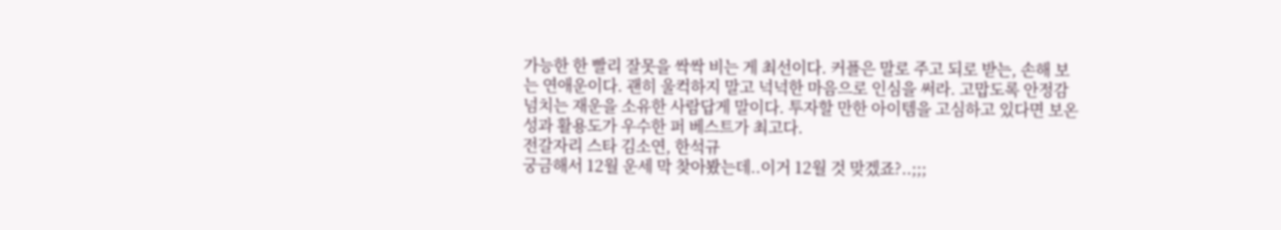가능한 한 빨리 잘못을 싹싹 비는 게 최선이다. 커플은 말로 주고 되로 받는, 손해 보는 연애운이다. 괜히 울컥하지 말고 넉넉한 마음으로 인심을 써라. 고맙도록 안정감 넘치는 재운을 소유한 사람답게 말이다. 투자할 만한 아이템을 고심하고 있다면 보온성과 활용도가 우수한 퍼 베스트가 최고다.
전갈자리 스타 김소연, 한석규
궁금해서 12월 운세 막 찾아봤는데..이거 12월 것 맞겠죠?..;;;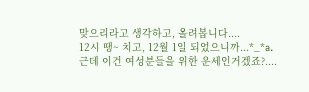맞으리라고 생각하고, 올려봅니다....
12시 땡~ 치고, 12월 1일 되었으니까...*_*a.
근데 이건 여성분들을 위한 운세인거겠죠?....